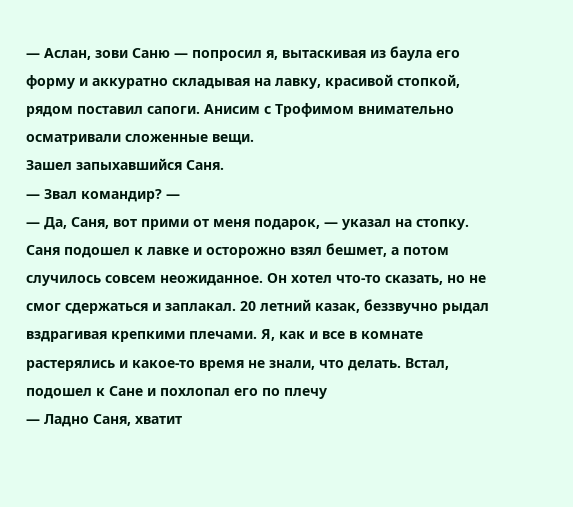— Аслан, зови Саню — попросил я, вытаскивая из баула его форму и аккуратно складывая на лавку, красивой стопкой, рядом поставил сапоги. Анисим с Трофимом внимательно осматривали сложенные вещи.
Зашел запыхавшийся Саня.
— Звал командир? —
— Да, Саня, вот прими от меня подарок, — указал на стопку.
Саня подошел к лавке и осторожно взял бешмет, а потом случилось совсем неожиданное. Он хотел что-то сказать, но не смог сдержаться и заплакал. 20 летний казак, беззвучно рыдал вздрагивая крепкими плечами. Я, как и все в комнате растерялись и какое-то время не знали, что делать. Встал, подошел к Сане и похлопал его по плечу
— Ладно Саня, хватит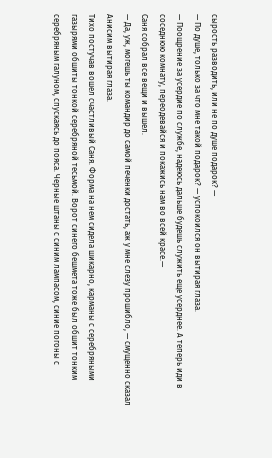сырость разводить, или не по душе подарок? —
— По душе, только за что мне такой подарок? — успокоился он вытирая глаза.
— Поощрение за усердие по службе, надеюсь дальше будешь служить еще усерднее. А теперь иди в соседнюю комнату, переодевайся и покажись нам во всей красе.—
Саня собрал все вещи и вышел.
— Да, уж, могешь ты командир до самой печенки достать, аж у мне слезу прошибло, — смущенно сказал Анисим вытирая глаза.
Тихо постучав вошел счастливый Саня. Форма на нем сидела шикарно, карманы с серебряными газырями обшиты тонкой серебряной тесьмой. Ворот синего бешмета тоже был обшит тонким серебряным галуном, спускаясь до пояса. Черные штаны с синим лампасом, синие погоны с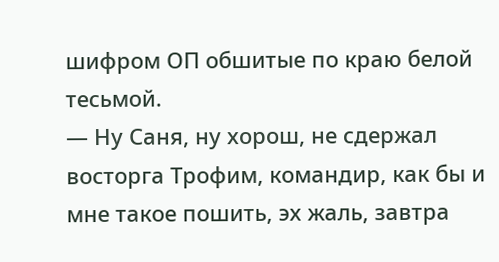шифром ОП обшитые по краю белой тесьмой.
— Ну Саня, ну хорош, не сдержал восторга Трофим, командир, как бы и мне такое пошить, эх жаль, завтра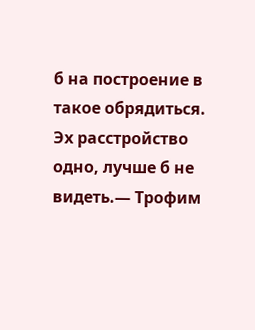б на построение в такое обрядиться. Эх расстройство одно, лучше б не видеть.— Трофим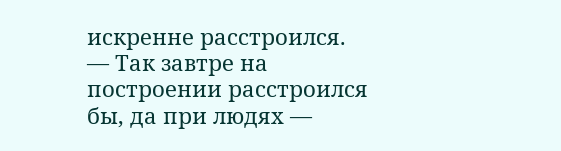искренне расстроился.
— Так завтре на построении расстроился бы, да при людях —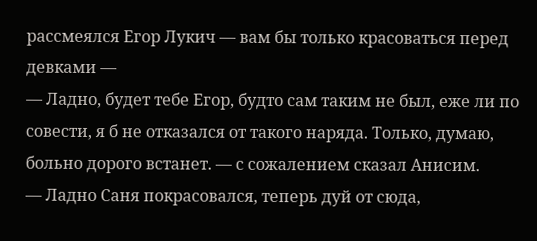рассмеялся Егор Лукич — вам бы только красоваться перед девками —
— Ладно, будет тебе Егор, будто сам таким не был, еже ли по совести, я б не отказался от такого наряда. Только, думаю, больно дорого встанет. — с сожалением сказал Анисим.
— Ладно Саня покрасовался, теперь дуй от сюда,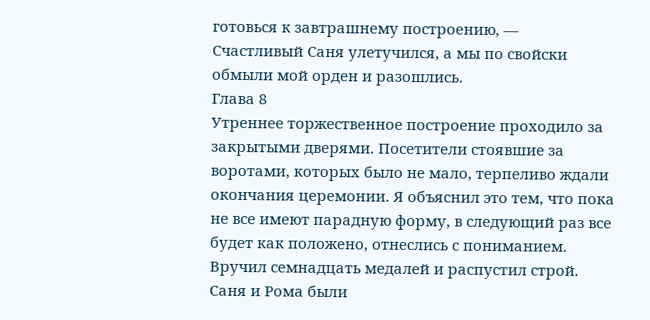готовься к завтрашнему построению, —
Счастливый Саня улетучился, а мы по свойски обмыли мой орден и разошлись.
Глава 8
Утреннее торжественное построение проходило за закрытыми дверями. Посетители стоявшие за воротами, которых было не мало, терпеливо ждали окончания церемонии. Я объяснил это тем, что пока не все имеют парадную форму, в следующий раз все будет как положено, отнеслись с пониманием. Вручил семнадцать медалей и распустил строй. Саня и Рома были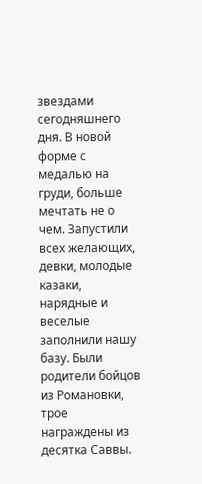звездами сегодняшнего дня. В новой форме с медалью на груди, больше мечтать не о чем. Запустили всех желающих, девки, молодые казаки, нарядные и веселые заполнили нашу базу. Были родители бойцов из Романовки, трое награждены из десятка Саввы.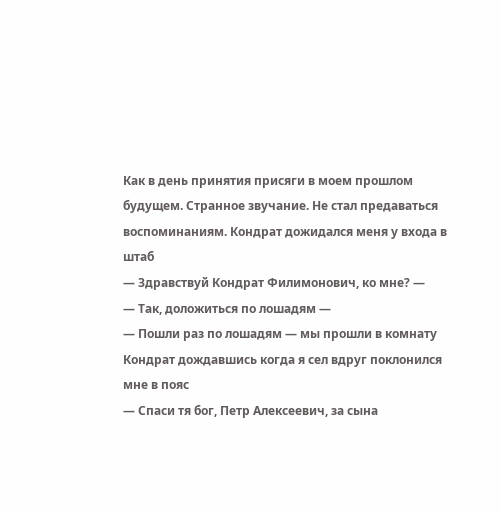Как в день принятия присяги в моем прошлом будущем. Странное звучание. Не стал предаваться воспоминаниям. Кондрат дожидался меня у входа в штаб
— Здравствуй Кондрат Филимонович, ко мне? —
— Так, доложиться по лошадям —
— Пошли раз по лошадям — мы прошли в комнату
Кондрат дождавшись когда я сел вдруг поклонился мне в пояс
— Спаси тя бог, Петр Алексеевич, за сына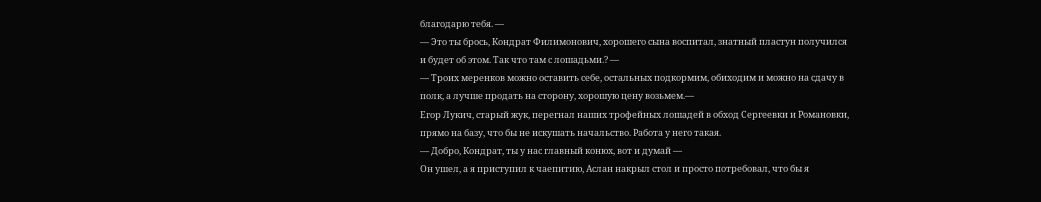благодарю тебя. —
— Это ты брось, Кондрат Филимонович, хорошего сына воспитал, знатный пластун получился и будет об этом. Так что там с лошадьми.? —
— Троих меренков можно оставить себе, остальных подкормим, обиходим и можно на сдачу в полк, а лучше продать на сторону, хорошую цену возьмем.—
Егор Лукич, старый жук, перегнал наших трофейных лошадей в обход Сергеевки и Романовки, прямо на базу, что бы не искушать начальство. Работа у него такая.
— Добро, Кондрат, ты у нас главный конюх, вот и думай —
Он ушел, а я приступил к чаепитию, Аслан накрыл стол и просто потребовал, что бы я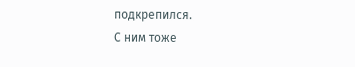подкрепился.
С ним тоже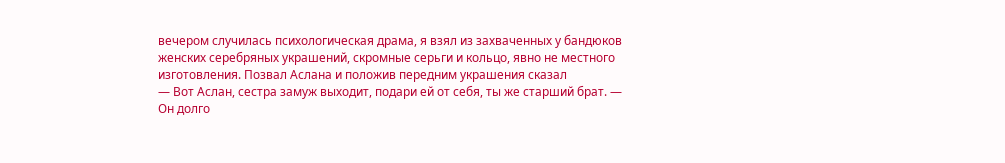вечером случилась психологическая драма, я взял из захваченных у бандюков женских серебряных украшений, скромные серьги и кольцо, явно не местного изготовления. Позвал Аслана и положив передним украшения сказал
— Вот Аслан, сестра замуж выходит, подари ей от себя, ты же старший брат. —
Он долго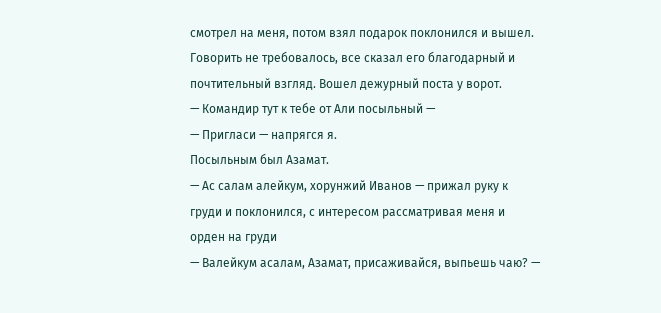смотрел на меня, потом взял подарок поклонился и вышел. Говорить не требовалось, все сказал его благодарный и почтительный взгляд. Вошел дежурный поста у ворот.
— Командир тут к тебе от Али посыльный —
— Пригласи — напрягся я.
Посыльным был Азамат.
— Ас салам алейкум, хорунжий Иванов — прижал руку к груди и поклонился, с интересом рассматривая меня и орден на груди
— Валейкум асалам, Азамат, присаживайся, выпьешь чаю? —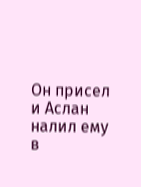Он присел и Аслан налил ему в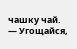чашку чай.
— Угощайся,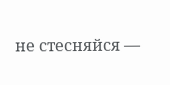не стесняйся —